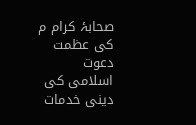صحابۂ کرام م کی عظمت
دعوت اسلامی کی دینی خدمات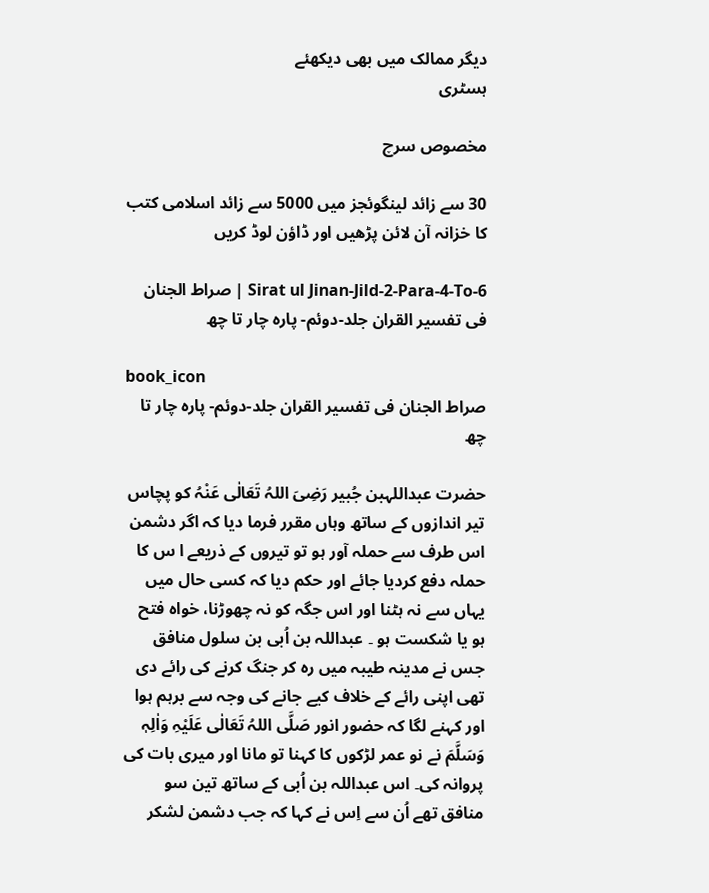دیگر ممالک میں بھی دیکھئے
ہسٹری

مخصوص سرچ

30 سے زائد لینگوئجز میں 5000 سے زائد اسلامی کتب کا خزانہ آن لائن پڑھیں اور ڈاؤن لوڈ کریں

Sirat ul Jinan-Jild-2-Para-4-To-6 | صراط الجنان فی تفسیر القران جلد-دوئم- پارہ چار تا چھ

book_icon
صراط الجنان فی تفسیر القران جلد-دوئم- پارہ چار تا چھ

حضرت عبداللہبن جُبیر رَضِیَ اللہُ تَعَالٰی عَنْہُ کو پچاس تیر اندازوں کے ساتھ وہاں مقرر فرما دیا کہ اگر دشمن اس طرف سے حملہ آور ہو تو تیروں کے ذریعے ا س کا حملہ دفع کردیا جائے اور حکم دیا کہ کسی حال میں یہاں سے نہ ہٹنا اور اس جگہ کو نہ چھوڑنا، خواہ فتح ہو یا شکست ہو ۔ عبداللہ بن اُبی بن سلول منافق جس نے مدینہ طیبہ میں رہ کر جنگ کرنے کی رائے دی تھی اپنی رائے کے خلاف کیے جانے کی وجہ سے برہم ہوا اور کہنے لگا کہ حضور انور صَلَّی اللہُ تَعَالٰی عَلَیْہِ وَاٰلِہٖ وَسَلَّمَ نے نو عمر لڑکوں کا کہنا تو مانا اور میری بات کی پروانہ کی۔ اس عبداللہ بن اُبی کے ساتھ تین سو منافق تھے اُن سے اِس نے کہا کہ جب دشمن لشکر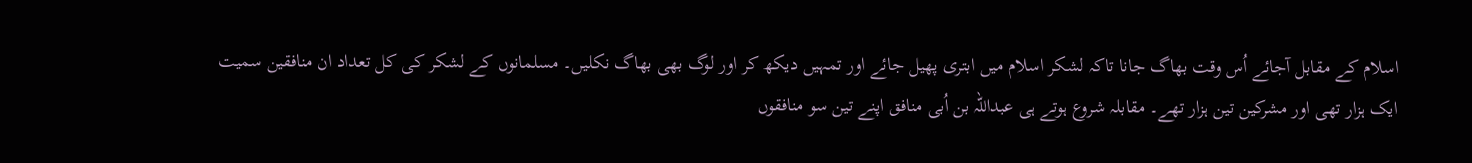اسلام کے مقابل آجائے اُس وقت بھاگ جانا تاکہ لشکر اسلام میں ابتری پھیل جائے اور تمہیں دیکھ کر اور لوگ بھی بھاگ نکلیں۔ مسلمانوں کے لشکر کی کل تعداد ان منافقین سمیت ایک ہزار تھی اور مشرکین تین ہزار تھے۔ مقابلہ شروع ہوتے ہی عبداللہ بن اُبی منافق اپنے تین سو منافقوں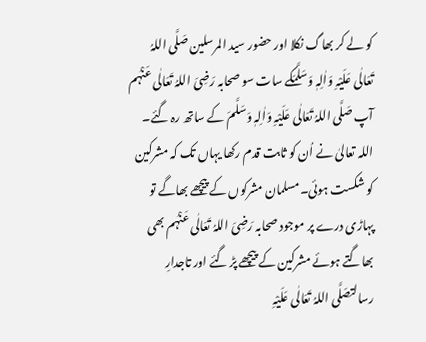کو لے کر بھاگ نکلا اور حضور سید المرسلین صَلَّی اللہُ تَعَالٰی عَلَیْہِ وَاٰلِہٖ وَسَلَّمَکے سات سو صحابہ رَضِیَ اللہُ تَعَالٰی عَنْہُم  آپ صَلَّی اللہُ تَعَالٰی عَلَیْہِ وَاٰلِہٖ وَسَلَّمَ کے ساتھ رہ گئے۔ اللہ تعالیٰ نے اُن کو ثابت قدم رکھا یہاں تک کہ مشرکین کو شکست ہوئی۔مسلمان مشرکوں کے پیچھے بھاگے تو پہاڑی درے پر موجود صحابہ رَضِیَ اللہُ تَعَالٰی عَنْہُم بھی بھاگتے ہوئے مشرکین کے پیچھے پڑ گئے اور تاجدارِ رسالتصَلَّی اللہُ تَعَالٰی عَلَیْہِ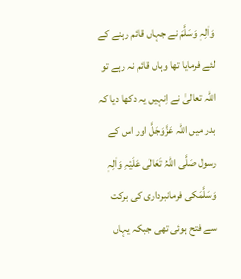وَاٰلِہٖ وَسَلَّمَ نے جہاں قائم رہنے کے لئے فرمایا تھا وہاں قائم نہ رہے تو اللہ تعالیٰ نے اِنہیں یہ دکھا دیا کہ بدر میں اللہ عَزَّوَجَلَّ اور اس کے رسول صَلَّی اللہُ تَعَالٰی عَلَیْہِ وَاٰلِہٖ وَسَلَّمَکی فرمانبرداری کی برکت سے فتح ہوئی تھی جبکہ یہاں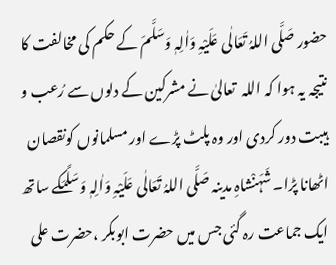حضور صَلَّی اللہُ تَعَالٰی عَلَیْہِ وَاٰلِہٖ وَسَلَّمَ کے حکم کی مخالفت کا نتیجہ یہ ہوا کہ اللہ  تعالیٰ نے مشرکین کے دلوں سے رُعب و ہیبت دور کردی اور وہ پلٹ پڑے اور مسلمانوں کونقصان اٹھانا پڑا۔ شَہَنْشاہِ مدینہ صَلَّی اللہُ تَعَالٰی عَلَیْہِ وَاٰلِہٖ وَسَلَّمَکے ساتھ ایک جماعت رہ گئی جس میں حضرت ابوبکر ،حضرت علی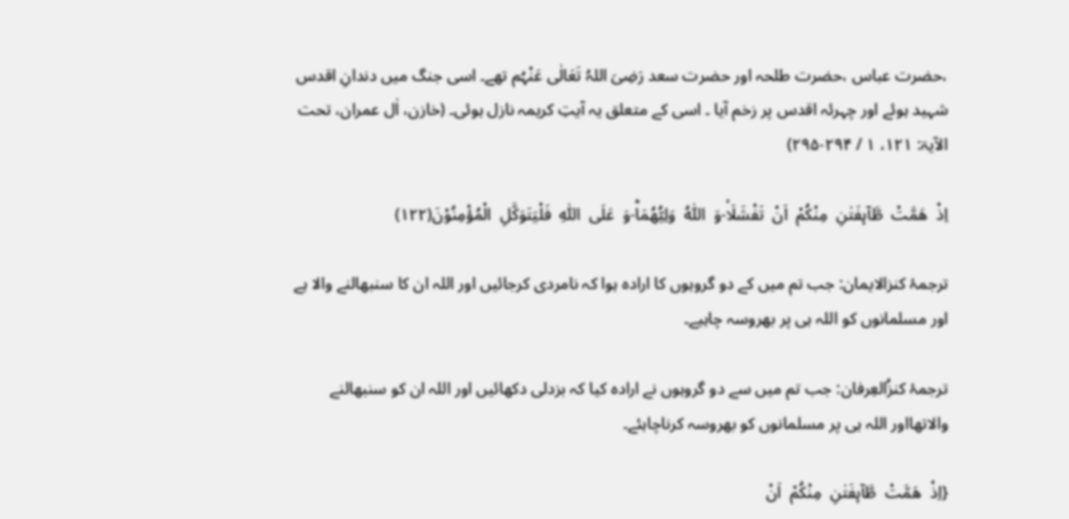،حضرت عباس ،حضرت طلحہ اور حضرت سعد رَضِیَ اللہُ تَعَالٰی عَنْہُم تھے۔ اسی جنگ میں دندانِ اقدس شہید ہوئے اور چہرئہ اقدس پر زخم آیا ۔ اسی کے متعلق یہ آیتِ کریمہ نازل ہوئی۔ (خازن، اٰل عمران، تحت الآیۃ: ۱۲۱، ۱ / ۲۹۴-۲۹۵)

اِذْ  هَمَّتْ  طَّآىٕفَتٰنِ  مِنْكُمْ  اَنْ  تَفْشَلَاۙ-وَ  اللّٰهُ  وَلِیُّهُمَاؕ-وَ  عَلَى  اللّٰهِ  فَلْیَتَوَكَّلِ  الْمُؤْمِنُوْنَ(۱۲۲)

ترجمۂ کنزالایمان: جب تم میں کے دو گروہوں کا ارادہ ہوا کہ نامردی کرجائیں اور اللہ ان کا سنبھالنے والا ہے اور مسلمانوں کو اللہ ہی پر بھروسہ چاہیے۔

ترجمۂ کنزُالعِرفان: جب تم میں سے دو گروہوں نے ارادہ کیا کہ بزدلی دکھائیں اور اللہ ان کو سنبھالنے والاتھااور اللہ ہی پر مسلمانوں کو بھروسہ کرناچاہئے۔

{اِذْ  هَمَّتْ  طَّآىٕفَتٰنِ  مِنْكُمْ  اَنْ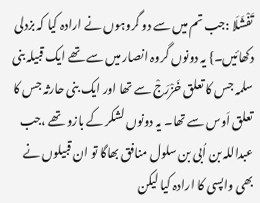تَفْشَلَا :جب تم میں سے دو گروہوں نے ارادہ کیا کہ بزدلی دکھائیں۔} یہ دونوں گروہ انصار میں سے تھے ایک قبیلہ بنی سلمہ جس کا تعلق خَزْرَجْ سے تھا اور ایک بنی حارثہ جس کا تعلق اَوس سے تھا۔ یہ دونوں لشکر کے بازو تھے ،جب عبداللہ بن اُبی بن سلول منافق بھاگا تو ان قبیلوں نے بھی واپسی کا ارادہ کیا لیکن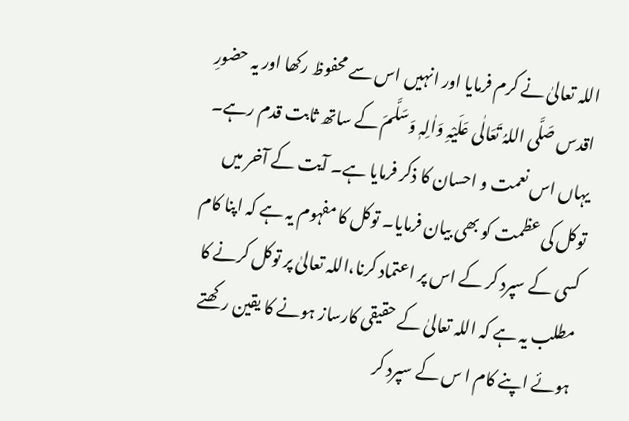اللہ تعالیٰ نے کرم فرمایا اور انہیں اس سے محفوظ رکھا اور یہ حضورِ اقدس صَلَّی اللہُ تَعَالٰی عَلَیْہِ وَاٰلِہٖ وَسَلَّمَ کے ساتھ ثابت قدم رہے۔ یہاں اس نعمت و احسان کا ذکر فرمایا ہے۔ آیت کے آخر میں توکل کی عظمت کو بھی بیان فرمایا۔ توکل کا مفہوم یہ ہے کہ اپنا کام کسی کے سپرد کر کے اس پر اعتماد کرنا،اللہ تعالیٰ پر توکل کرنے کا مطلب یہ ہے کہ اللہ تعالیٰ کے حقیقی کارساز ہونے کا یقین رکھتے ہوئے اپنے کام ا س کے سپرد کر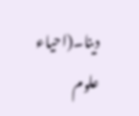دینا۔(احیاء علوم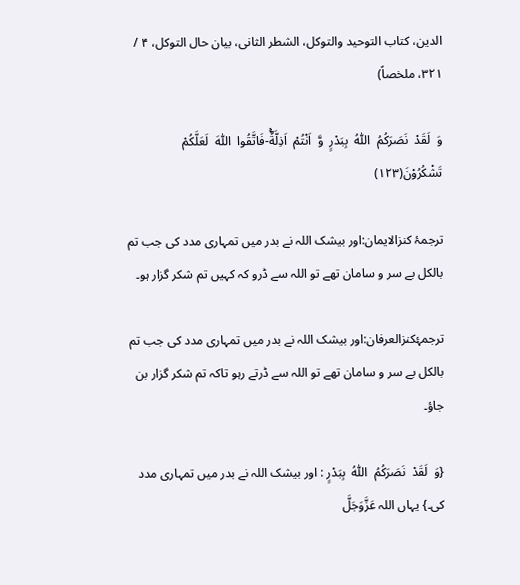الدین، کتاب التوحید والتوکل، الشطر الثانی، بیان حال التوکل، ۴ / ۳۲۱، ملخصاً)

وَ  لَقَدْ  نَصَرَكُمُ  اللّٰهُ  بِبَدْرٍ  وَّ  اَنْتُمْ  اَذِلَّةٌۚ-فَاتَّقُوا  اللّٰهَ  لَعَلَّكُمْ  تَشْكُرُوْنَ(۱۲۳)

ترجمۂ کنزالایمان:اور بیشک اللہ نے بدر میں تمہاری مدد کی جب تم بالکل بے سر و سامان تھے تو اللہ سے ڈرو کہ کہیں تم شکر گزار ہو۔

ترجمۂکنزالعرفان:اور بیشک اللہ نے بدر میں تمہاری مدد کی جب تم بالکل بے سر و سامان تھے تو اللہ سے ڈرتے رہو تاکہ تم شکر گزار بن جاؤ۔

{وَ  لَقَدْ  نَصَرَكُمُ  اللّٰهُ  بِبَدْرٍ : اور بیشک اللہ نے بدر میں تمہاری مدد کی۔} یہاں اللہ عَزَّوَجَلَّ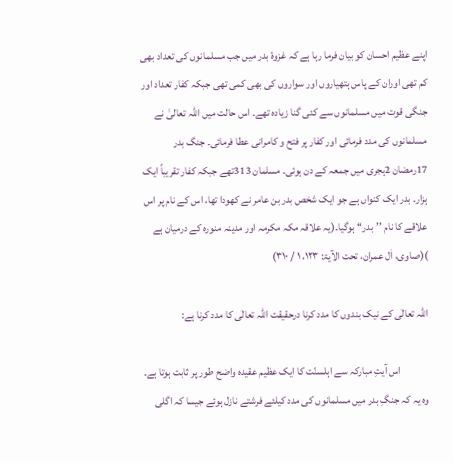اپنے عظیم احسان کو بیان فرما رہا ہے کہ غزوۂ بدر میں جب مسلمانوں کی تعداد بھی کم تھی اوران کے پاس ہتھیاروں اور سواروں کی بھی کمی تھی جبکہ کفار تعداد اور جنگی قوت میں مسلمانوں سے کئی گنا زیادہ تھے۔ اس حالت میں اللہ تعالیٰ نے مسلمانوں کی مدد فرمائی اور کفار پر فتح و کامرانی عطا فرمائی۔ جنگ بدر 17رمضان 2ہجری میں جمعہ کے دن ہوئی۔ مسلمان 313تھے جبکہ کفار تقریباً ایک ہزار۔ بدر ایک کنواں ہے جو ایک شخص بدر بن عامر نے کھودا تھا، اس کے نام پر اس علاقے کا نام ’’بدر‘‘ ہوگیا۔(یہ علاقہ مکہ مکرمہ اور مدینہ منورہ کے درمیان ہے )(صاوی، اٰل عمران، تحت الآیۃ: ۱۲۳، ۱ / ۳۱۰)

اللہ تعالٰی کے نیک بندوں کا مدد کرنا درحقیقت اللہ تعالٰی کا مدد کرنا ہے:

             اس آیتِ مبارکہ سے اہلسنّت کا ایک عظیم عقیدہ واضح طور پر ثابت ہوتا ہے۔ وہ یہ کہ جنگِ بدر میں مسلمانوں کی مدد کیلئے فرشتے نازل ہوئے جیسا کہ اگلی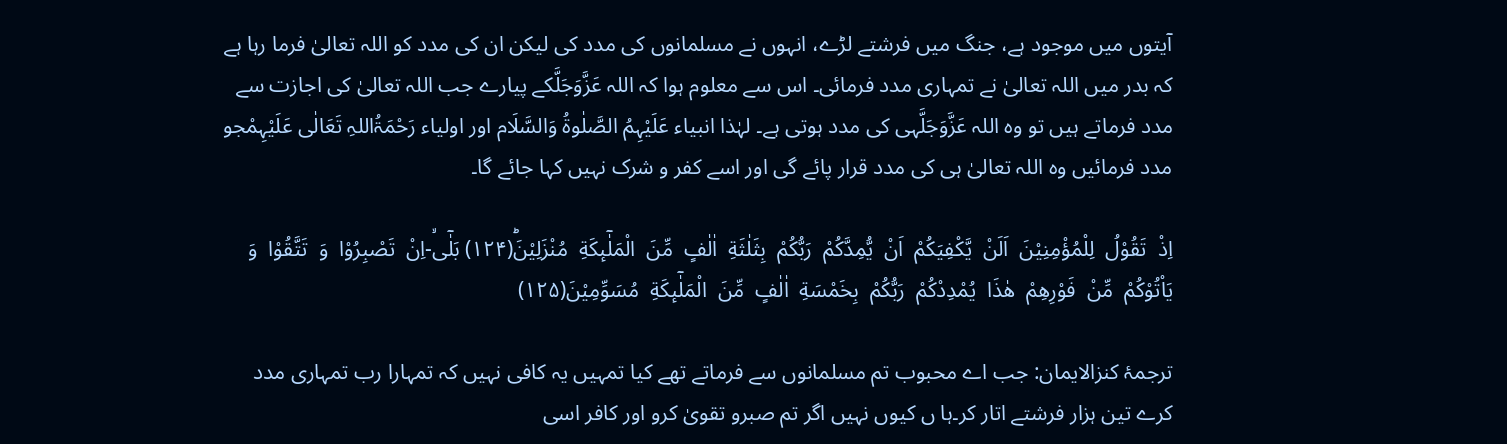آیتوں میں موجود ہے، جنگ میں فرشتے لڑے، انہوں نے مسلمانوں کی مدد کی لیکن ان کی مدد کو اللہ تعالیٰ فرما رہا ہے کہ بدر میں اللہ تعالیٰ نے تمہاری مدد فرمائی۔ اس سے معلوم ہوا کہ اللہ عَزَّوَجَلَّکے پیارے جب اللہ تعالیٰ کی اجازت سے مدد فرماتے ہیں تو وہ اللہ عَزَّوَجَلَّہی کی مدد ہوتی ہے۔ لہٰذا انبیاء عَلَیْہِمُ الصَّلٰوۃُ وَالسَّلَام اور اولیاء رَحْمَۃُاللہِ تَعَالٰی عَلَیْہِمْجو مدد فرمائیں وہ اللہ تعالیٰ ہی کی مدد قرار پائے گی اور اسے کفر و شرک نہیں کہا جائے گا۔

اِذْ  تَقُوْلُ  لِلْمُؤْمِنِیْنَ  اَلَنْ  یَّكْفِیَكُمْ  اَنْ  یُّمِدَّكُمْ  رَبُّكُمْ  بِثَلٰثَةِ  اٰلٰفٍ  مِّنَ  الْمَلٰٓىٕكَةِ  مُنْزَلِیْنَؕ(۱۲۴) بَلٰۤىۙ-اِنْ  تَصْبِرُوْا  وَ  تَتَّقُوْا  وَ  یَاْتُوْكُمْ  مِّنْ  فَوْرِهِمْ  هٰذَا  یُمْدِدْكُمْ  رَبُّكُمْ  بِخَمْسَةِ  اٰلٰفٍ  مِّنَ  الْمَلٰٓىٕكَةِ  مُسَوِّمِیْنَ(۱۲۵)

ترجمۂ کنزالایمان: جب اے محبوب تم مسلمانوں سے فرماتے تھے کیا تمہیں یہ کافی نہیں کہ تمہارا رب تمہاری مدد کرے تین ہزار فرشتے اتار کر۔ہا ں کیوں نہیں اگر تم صبرو تقویٰ کرو اور کافر اسی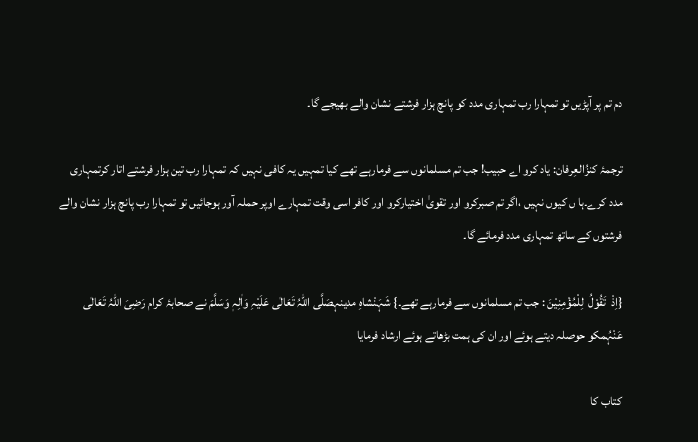دم تم پر آپڑیں تو تمہارا رب تمہاری مدد کو پانچ ہزار فرشتے نشان والے بھیجے گا۔

ترجمۂ کنزُالعِرفان: یاد کرو اے حبیب! جب تم مسلمانوں سے فرمارہے تھے کیا تمہیں یہ کافی نہیں کہ تمہارا رب تین ہزار فرشتے اتار کرتمہاری مدد کرے۔ہا ں کیوں نہیں ،اگر تم صبرکرو اور تقویٰ اختیارکرو اور کافر اسی وقت تمہارے اوپر حملہ آور ہوجائیں تو تمہارا رب پانچ ہزار نشان والے فرشتوں کے ساتھ تمہاری مدد فرمائے گا۔

{اِذْ  تَقُوْلُ  لِلْمُؤْمِنِیْنَ : جب تم مسلمانوں سے فرمارہے تھے۔} شَہَنْشاہِ مدینہصَلَّی اللہُ تَعَالٰی عَلَیْہِ وَاٰلِہٖ وَسَلَّمَ نے صحابۂ کرام رَضِیَ اللہُ تَعَالٰی عَنْہُمکو حوصلہ دیتے ہوئے اور ان کی ہمت بڑھاتے ہوئے ارشاد فرمایا

کتاب کا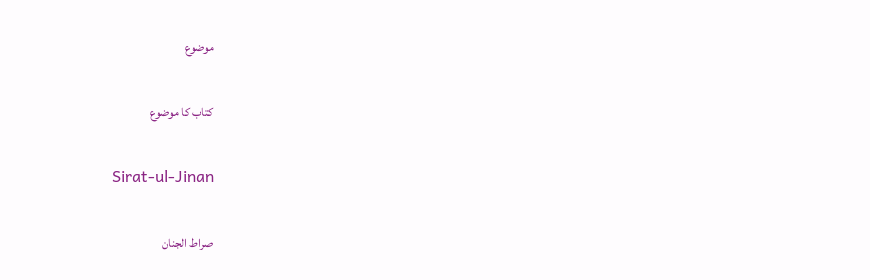موضوع

کتاب کا موضوع

Sirat-ul-Jinan

صراط الجنان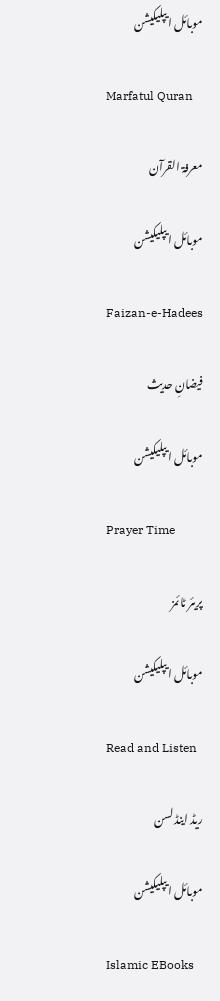موبائل ایپلیکیشن

Marfatul Quran

معرفۃ القرآن

موبائل ایپلیکیشن

Faizan-e-Hadees

فیضانِ حدیث

موبائل ایپلیکیشن

Prayer Time

پریئر ٹائمز

موبائل ایپلیکیشن

Read and Listen

ریڈ اینڈ لسن

موبائل ایپلیکیشن

Islamic EBooks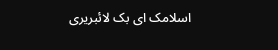اسلامک ای بک لائبریری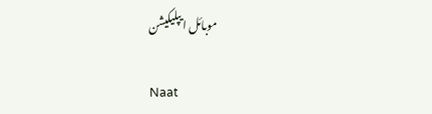موبائل ایپلیکیشن

Naat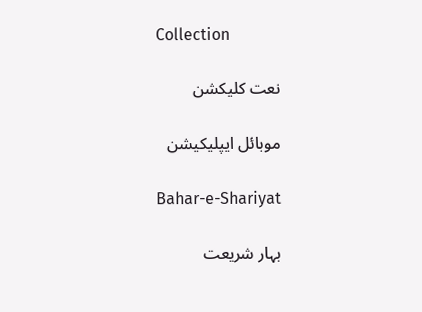Collection

نعت کلیکشن

موبائل ایپلیکیشن

Bahar-e-Shariyat

بہار شریعت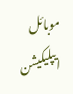موبائل ایپلیکیشن